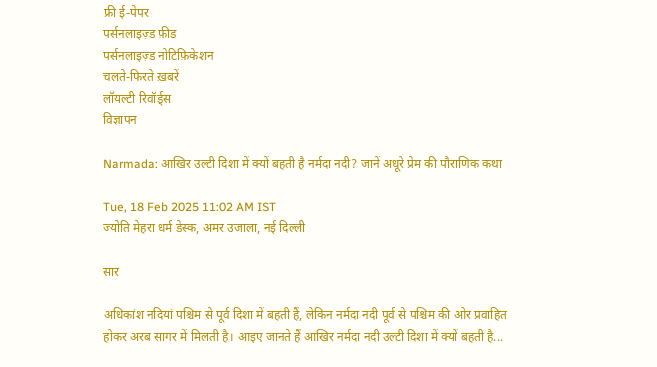फ्री ई-पेपर
पर्सनलाइज़्ड फ़ीड
पर्सनलाइज़्ड नोटिफ़िकेशन
चलते-फिरते ख़बरें
लॉयल्टी रिवॉर्ड्स
विज्ञापन

Narmada: आखिर उल्टी दिशा में क्यों बहती है नर्मदा नदी? जानें अधूरे प्रेम की पौराणिक कथा

Tue, 18 Feb 2025 11:02 AM IST
ज्योति मेहरा धर्म डेस्क, अमर उजाला, नई दिल्ली

सार

अधिकांश नदियां पश्चिम से पूर्व दिशा में बहती हैं, लेकिन नर्मदा नदी पूर्व से पश्चिम की ओर प्रवाहित होकर अरब सागर में मिलती है। आइए जानते हैं आखिर नर्मदा नदी उल्टी दिशा में क्यों बहती है...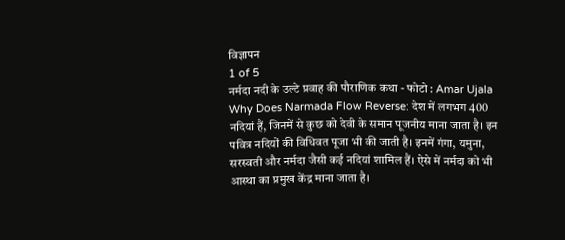विज्ञापन
1 of 5
नर्मदा नदी के उल्टे प्रवाह की पौराणिक कथा - फोटो : Amar Ujala
Why Does Narmada Flow Reverse: देश में लगभग 400 नदियां हैं, जिनमें से कुछ को देवी के समान पूजनीय माना जाता है। इन पवित्र नदियों की विधिवत पूजा भी की जाती है। इनमें गंगा, यमुना, सरस्वती और नर्मदा जैसी कई नदियां शामिल हैं। ऐसे में नर्मदा को भी आस्था का प्रमुख केंद्र माना जाता है।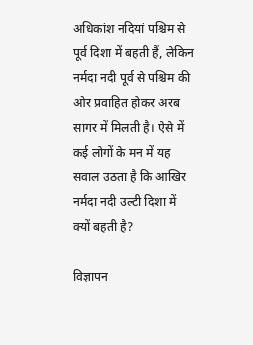अधिकांश नदियां पश्चिम से पूर्व दिशा में बहती हैं, लेकिन नर्मदा नदी पूर्व से पश्चिम की ओर प्रवाहित होकर अरब सागर में मिलती है। ऐसे में कई लोगों के मन में यह सवाल उठता है कि आखिर नर्मदा नदी उल्टी दिशा में क्यों बहती है?

विज्ञापन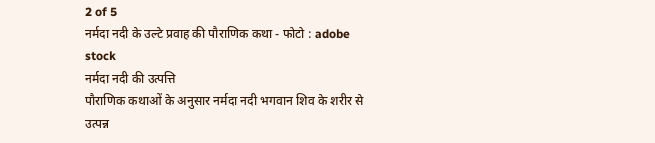2 of 5
नर्मदा नदी के उल्टे प्रवाह की पौराणिक कथा - फोटो : adobe stock
नर्मदा नदी की उत्पत्ति
पौराणिक कथाओं के अनुसार नर्मदा नदी भगवान शिव के शरीर से उत्पन्न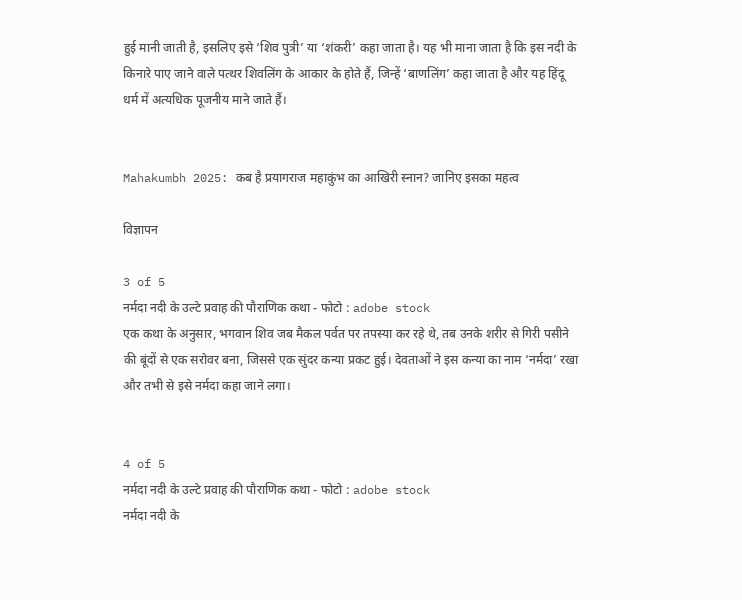हुई मानी जाती है, इसलिए इसे ‘शिव पुत्री’ या ‘शंकरी’ कहा जाता है। यह भी माना जाता है कि इस नदी के किनारे पाए जाने वाले पत्थर शिवलिंग के आकार के होते हैं, जिन्हें ‘बाणलिंग’ कहा जाता है और यह हिंदू धर्म में अत्यधिक पूजनीय माने जाते हैं।


Mahakumbh 2025: कब है प्रयागराज महाकुंभ का आखिरी स्नान? जानिए इसका महत्व

विज्ञापन

3 of 5
नर्मदा नदी के उल्टे प्रवाह की पौराणिक कथा - फोटो : adobe stock
एक कथा के अनुसार, भगवान शिव जब मैकल पर्वत पर तपस्या कर रहे थे, तब उनके शरीर से गिरी पसीने की बूंदों से एक सरोवर बना, जिससे एक सुंदर कन्या प्रकट हुई। देवताओं ने इस कन्या का नाम ‘नर्मदा’ रखा और तभी से इसे नर्मदा कहा जाने लगा।


4 of 5
नर्मदा नदी के उल्टे प्रवाह की पौराणिक कथा - फोटो : adobe stock
नर्मदा नदी के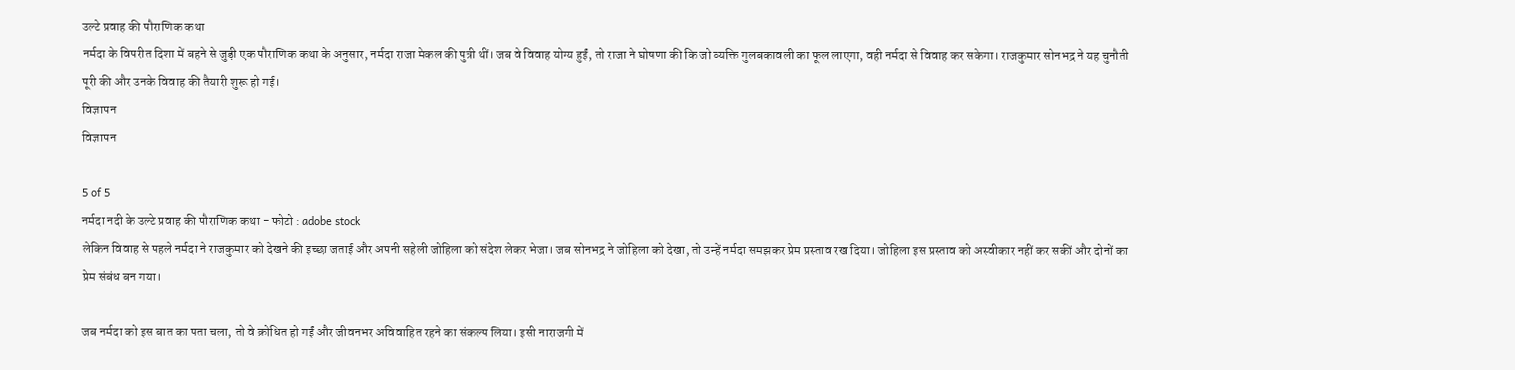उल्टे प्रवाह की पौराणिक कथा
नर्मदा के विपरीत दिशा में बहने से जुड़ी एक पौराणिक कथा के अनुसार, नर्मदा राजा मेकल की पुत्री थीं। जब वे विवाह योग्य हुईं, तो राजा ने घोषणा की कि जो व्यक्ति गुलबकावली का फूल लाएगा, वही नर्मदा से विवाह कर सकेगा। राजकुमार सोनभद्र ने यह चुनौती पूरी की और उनके विवाह की तैयारी शुरू हो गई।
विज्ञापन
विज्ञापन

5 of 5
नर्मदा नदी के उल्टे प्रवाह की पौराणिक कथा - फोटो : adobe stock
लेकिन विवाह से पहले नर्मदा ने राजकुमार को देखने की इच्छा जताई और अपनी सहेली जोहिला को संदेश लेकर भेजा। जब सोनभद्र ने जोहिला को देखा, तो उन्हें नर्मदा समझकर प्रेम प्रस्ताव रख दिया। जोहिला इस प्रस्ताव को अस्वीकार नहीं कर सकीं और दोनों का प्रेम संबंध बन गया।

जब नर्मदा को इस बात का पता चला, तो वे क्रोधित हो गईं और जीवनभर अविवाहित रहने का संकल्प लिया। इसी नाराजगी में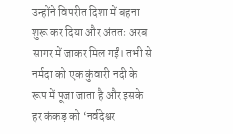उन्होंने विपरीत दिशा में बहना शुरू कर दिया और अंततः अरब सागर में जाकर मिल गईं। तभी से नर्मदा को एक कुंवारी नदी के रूप में पूजा जाता है और इसके हर कंकड़ को ‘नर्वदेश्वर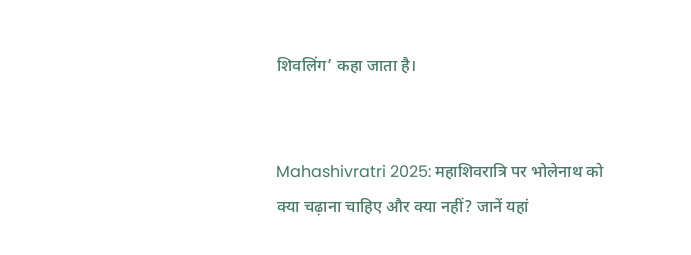शिवलिंग’ कहा जाता है।


Mahashivratri 2025: महाशिवरात्रि पर भोलेनाथ को क्या चढ़ाना चाहिए और क्या नहीं? जानें यहां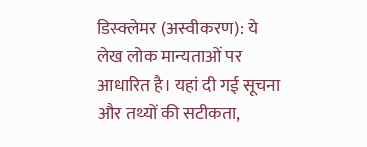डिस्क्लेमर (अस्वीकरण): ये लेख लोक मान्यताओं पर आधारित है। यहां दी गई सूचना और तथ्यों की सटीकता,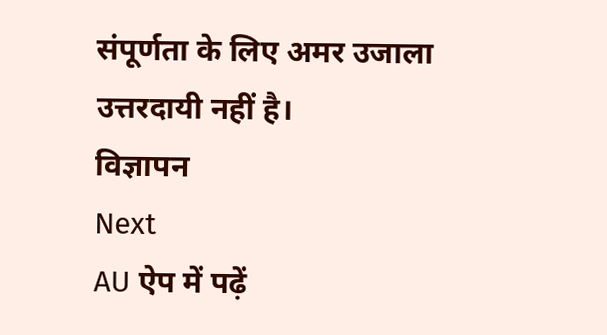संपूर्णता के लिए अमर उजाला उत्तरदायी नहीं है।
विज्ञापन
Next
AU ऐप में पढ़ें